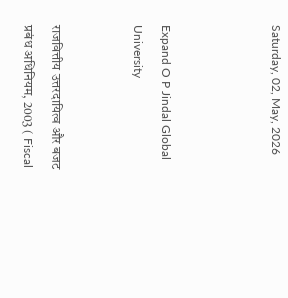Saturday, 02, May, 2026



Expand O P Jindal Global University


राजवित्तीय उत्तरदायित्व और बजट प्रबंध अधिनियम, 2003 ( Fiscal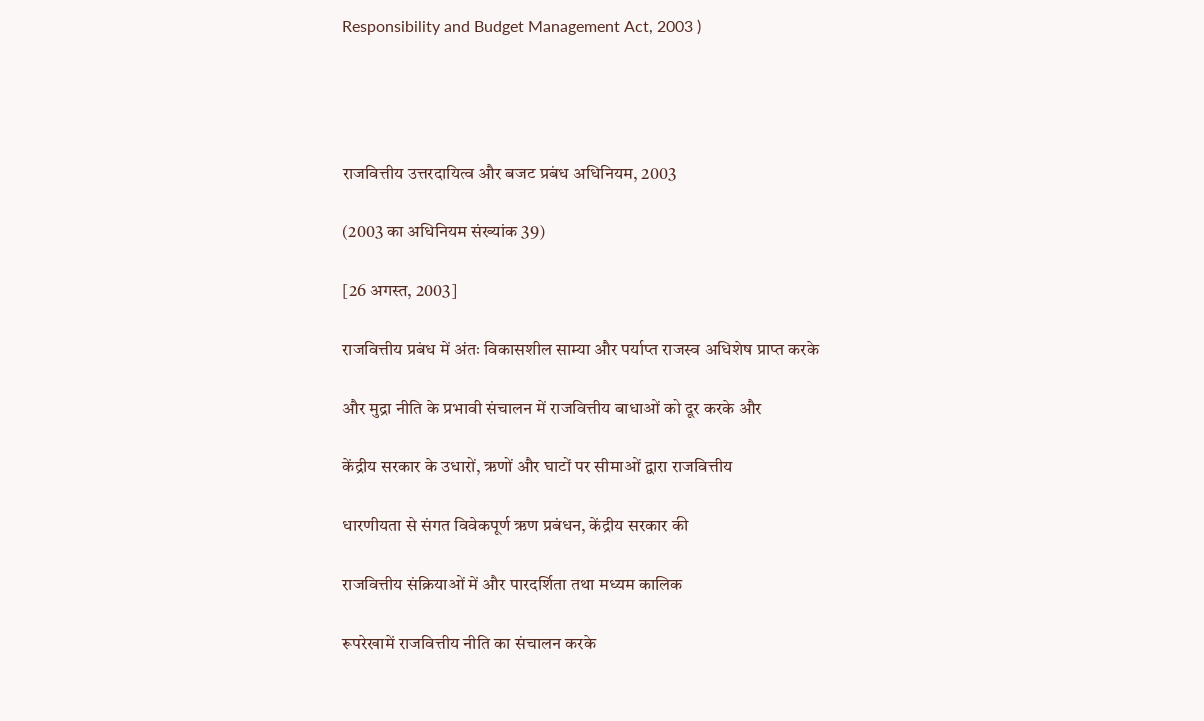Responsibility and Budget Management Act, 2003 )




राजवित्तीय उत्तरदायित्व और बजट प्रबंध अधिनियम, 2003

(2003 का अधिनियम संख्यांक 39)

[26 अगस्त, 2003]

राजवित्तीय प्रबंध में अंतः विकासशील साम्या और पर्याप्त राजस्व अधिशेष प्राप्त करके

और मुद्रा नीति के प्रभावी संचालन में राजवित्तीय बाधाओं को दूर करके और

केंद्रीय सरकार के उधारों, ऋणों और घाटों पर सीमाओं द्वारा राजवित्तीय

धारणीयता से संगत विवेकपूर्ण ऋण प्रबंधन, केंद्रीय सरकार की

राजवित्तीय संक्रियाओं में और पारदर्शिता तथा मध्यम कालिक

रूपरेखामें राजवित्तीय नीति का संचालन करके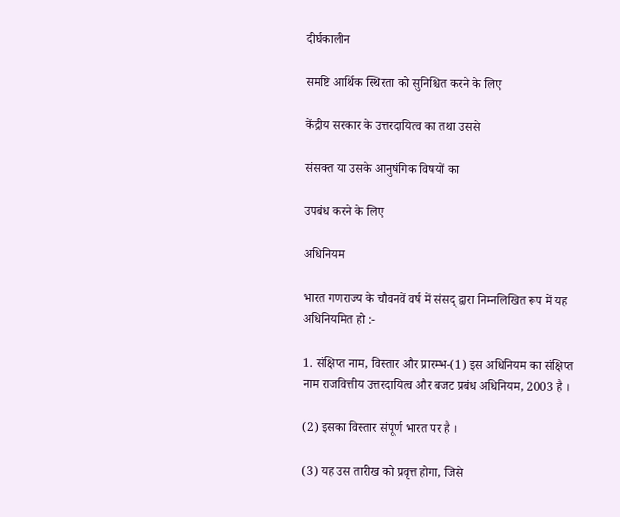दीर्घकालीन

समष्टि आर्थिक स्थिरता को सुनिश्चित करने के लिए

केंद्रीय सरकार के उत्तरदायित्व का तथा उससे

संसक्त या उसके आनुषंगिक विषयों का

उपबंध करने के लिए

अधिनियम

भारत गणराज्य के चौवनवें वर्ष में संसद् द्वारा निम्नलिखित रूप में यह अधिनियमित हो :-

1. संक्षिप्त नाम, विस्तार और प्रारम्भ-(1) इस अधिनियम का संक्षिप्त नाम राजवित्तीय उत्तरदायित्व और बजट प्रबंध अधिनियम, 2003 है ।

(2) इसका विस्तार संपूर्ण भारत पर है ।

(3) यह उस तारीख को प्रवृत्त होगा, जिसे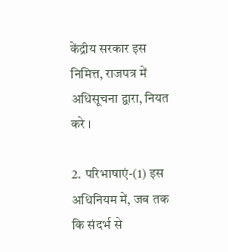केंद्रीय सरकार इस निमित्त, राजपत्र में अधिसूचना द्वारा, नियत करे ।

2. परिभाषाएं-(1) इस अधिनियम में, जब तक कि संदर्भ से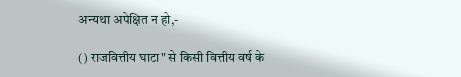अन्यथा अपेक्षित न हो,-

() राजवित्तीय घाटा" से किसी वित्तीय वर्ष के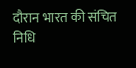दौरान भारत की संचित निधि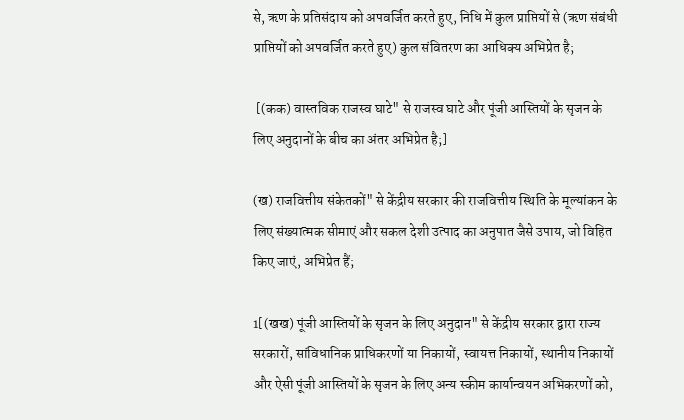से, ऋण के प्रतिसंदाय को अपवर्जित करते हुए, निधि में कुल प्राप्तियों से (ऋण संबंधी प्राप्तियों को अपवर्जित करते हुए) कुल संवितरण का आधिक्य अभिप्रेत है;

 [(कक) वास्तविक राजस्व घाटे" से राजस्व घाटे और पूंजी आस्तियों के सृजन के लिए अनुदानों के बीच का अंतर अभिप्रेत है;]

(ख) राजवित्तीय संकेतकों" से केंद्रीय सरकार की राजवित्तीय स्थिति के मूल्यांकन के लिए संख्यात्मक सीमाएं और सकल देशी उत्पाद का अनुपात जैसे उपाय, जो विहित किए जाएं, अभिप्रेत हैं;

1[(खख) पूंजी आस्तियों के सृजन के लिए अनुदान" से केंद्रीय सरकार द्वारा राज्य सरकारों, सांविधानिक प्राधिकरणों या निकायों, स्वायत्त निकायों, स्थानीय निकायों और ऐसी पूंजी आस्तियों के सृजन के लिए अन्य स्कीम कार्यान्वयन अभिकरणों को,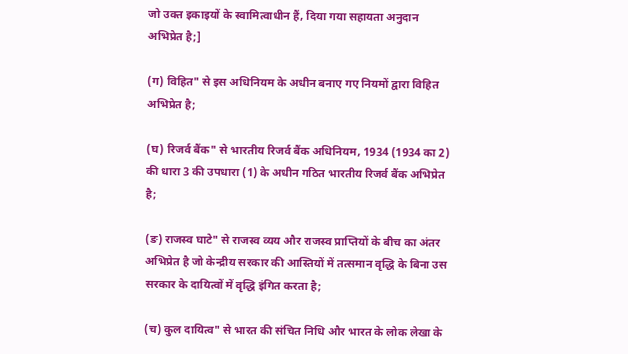जो उक्त इकाइयों के स्वामित्वाधीन हैं, दिया गया सहायता अनुदान अभिप्रेत है;]

(ग) विहित" से इस अधिनियम के अधीन बनाए गए नियमों द्वारा विहित अभिप्रेत है;

(घ) रिजर्व बैंक" से भारतीय रिजर्व बैंक अधिनियम, 1934 (1934 का 2) की धारा 3 की उपधारा (1) के अधीन गठित भारतीय रिजर्व बैंक अभिप्रेत है;

(ङ) राजस्व घाटे" से राजस्व व्यय और राजस्व प्राप्तियों के बीच का अंतर अभिप्रेत है जो केन्द्रीय सरकार की आस्तियों में तत्समान वृद्धि के बिना उस सरकार के दायित्वों में वृद्धि इंगित करता है;

(च) कुल दायित्व" से भारत की संचित निधि और भारत के लोक लेखा के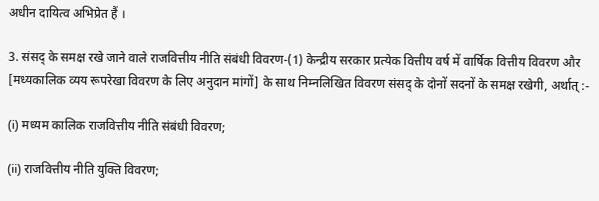अधीन दायित्व अभिप्रेत हैं ।

3. संसद् के समक्ष रखे जाने वाले राजवित्तीय नीति संबंधी विवरण-(1) केन्द्रीय सरकार प्रत्येक वित्तीय वर्ष में वार्षिक वित्तीय विवरण और [मध्यकालिक व्यय रूपरेखा विवरण के लिए अनुदान मांगों] के साथ निम्नलिखित विवरण संसद् के दोनों सदनों के समक्ष रखेगी, अर्थात् :-

(i) मध्यम कालिक राजवित्तीय नीति संबंधी विवरण;

(ii) राजवित्तीय नीति युक्ति विवरण;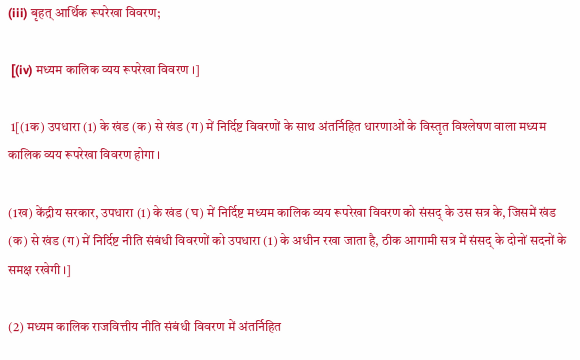(iii) बृहत् आर्थिक रूपरेखा विवरण;

 [(iv) मध्यम कालिक व्यय रूपरेखा विवरण ।]

 1[(1क) उपधारा (1) के खंड (क) से खंड (ग) में निर्दिष्ट विवरणों के साथ अंतर्निहित धारणाओं के विस्तृत विश्लेषण वाला मध्यम कालिक व्यय रूपरेखा विवरण होगा ।

(1ख) केंद्रीय सरकार, उपधारा (1) के खंड (घ) में निर्दिष्ट मध्यम कालिक व्यय रूपरेखा विवरण को संसद् के उस सत्र के, जिसमें खंड (क) से खंड (ग) में निर्दिष्ट नीति संबंधी विवरणों को उपधारा (1) के अधीन रखा जाता है, ठीक आगामी सत्र में संसद् के दोनों सदनों के समक्ष रखेगी ।]

(2) मध्यम कालिक राजवित्तीय नीति संबंधी विवरण में अंतर्निहित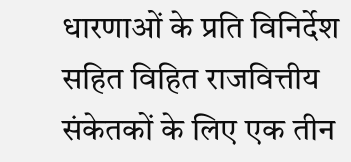धारणाओं के प्रति विनिर्देश सहित विहित राजवित्तीय संकेतकों के लिए एक तीन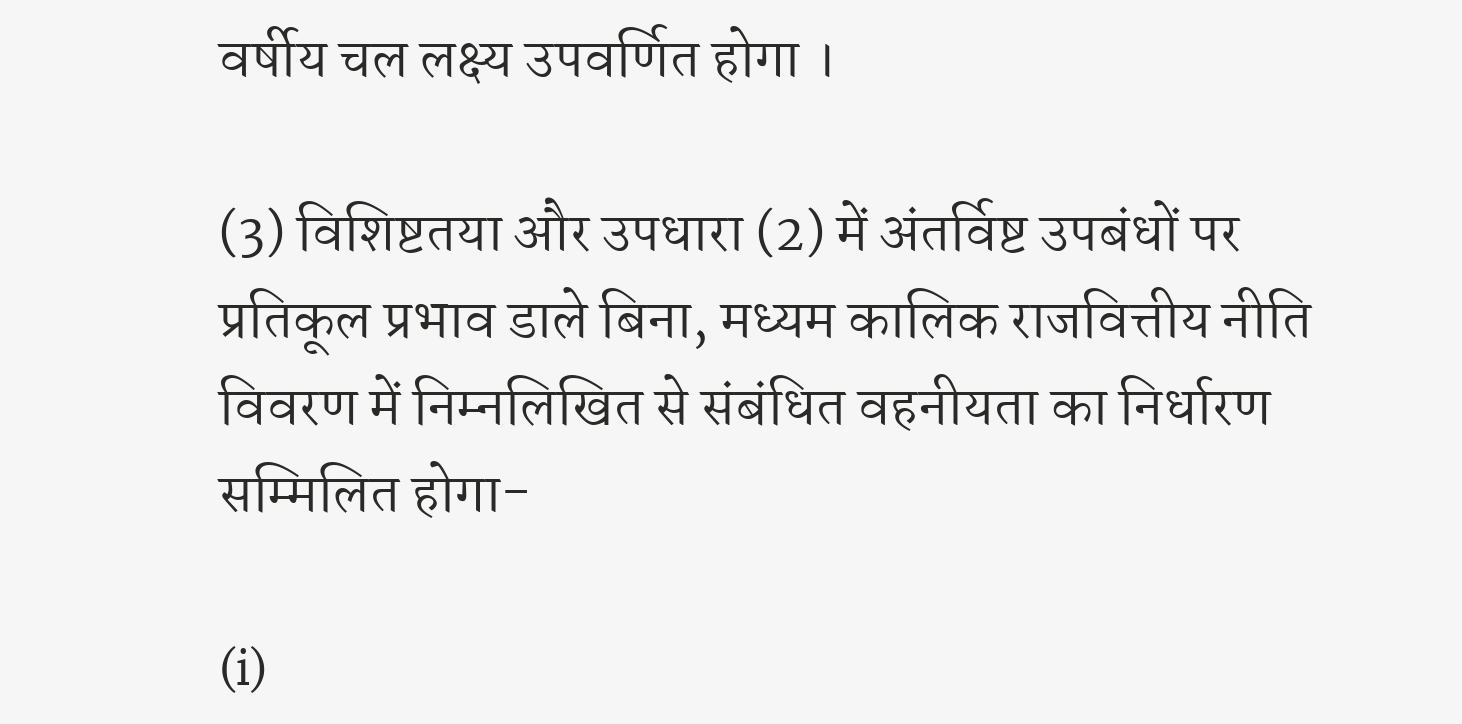वर्षीय चल लक्ष्य उपवर्णित होगा ।

(3) विशिष्टतया और उपधारा (2) में अंतर्विष्ट उपबंधों पर प्रतिकूल प्रभाव डाले बिना, मध्यम कालिक राजवित्तीय नीति विवरण में निम्नलिखित से संबंधित वहनीयता का निर्धारण सम्मिलित होगा-

(i)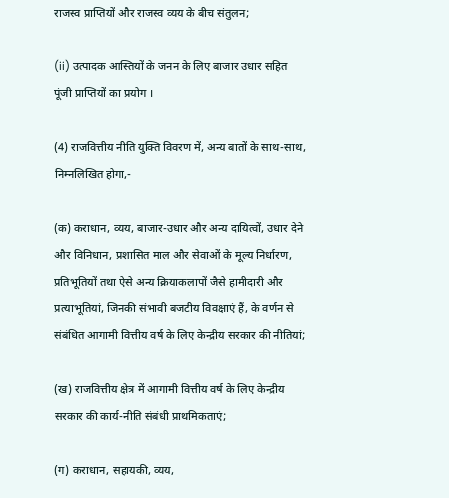राजस्व प्राप्तियों और राजस्व व्यय के बीच संतुलन;

(ii) उत्पादक आस्तियों के जनन के लिए बाजार उधार सहित पूंजी प्राप्तियों का प्रयोग ।

(4) राजवित्तीय नीति युक्ति विवरण में, अन्य बातों के साथ-साथ, निम्नलिखित होगा,-

(क) कराधान, व्यय, बाजार-उधार और अन्य दायित्वों, उधार देने और विनिधान, प्रशासित माल और सेवाओं के मूल्य निर्धारण, प्रतिभूतियों तथा ऐसे अन्य क्रियाकलापों जैसे हामीदारी और प्रत्याभूतियां, जिनकी संभावी बजटीय विवक्षाएं हैं, के वर्णन से संबंधित आगामी वित्तीय वर्ष के लिए केन्द्रीय सरकार की नीतियां;

(ख) राजवित्तीय क्षेत्र में आगामी वित्तीय वर्ष के लिए केन्द्रीय सरकार की कार्य-नीति संबंधी प्राथमिकताएं;

(ग) कराधान, सहायकी, व्यय,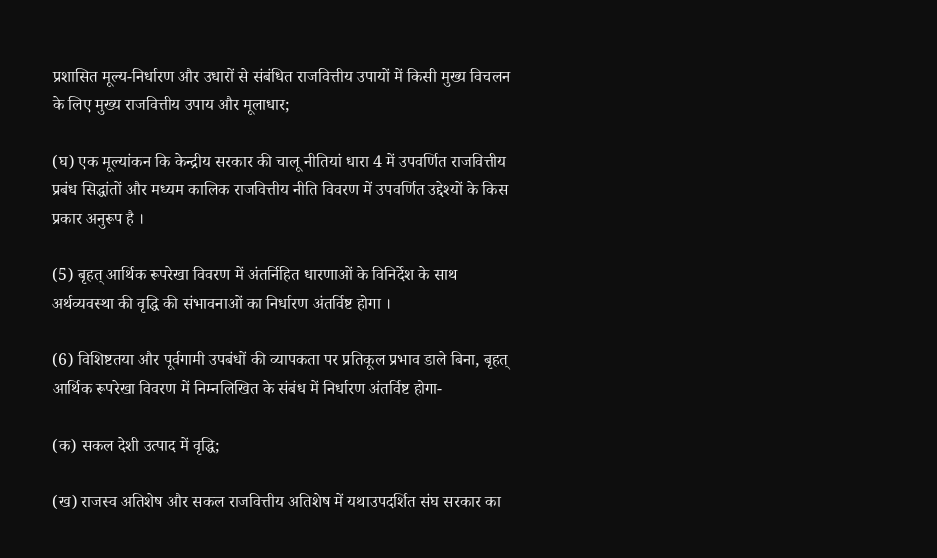प्रशासित मूल्य-निर्धारण और उधारों से संबंधित राजवित्तीय उपायों में किसी मुख्य विचलन के लिए मुख्य राजवित्तीय उपाय और मूलाधार;

(घ) एक मूल्यांकन कि केन्द्रीय सरकार की चालू नीतियां धारा 4 में उपवर्णित राजवित्तीय प्रबंध सिद्धांतों और मध्यम कालिक राजवित्तीय नीति विवरण में उपवर्णित उद्देश्यों के किस प्रकार अनुरूप है ।

(5) बृहत् आर्थिक रूपरेखा विवरण में अंतर्निहित धारणाओं के विनिर्देश के साथ अर्थव्यवस्था की वृद्धि की संभावनाओं का निर्धारण अंतर्विष्ट होगा ।

(6) विशिष्टतया और पूर्वगामी उपबंधों की व्यापकता पर प्रतिकूल प्रभाव डाले बिना, बृहत् आर्थिक रूपरेखा विवरण में निम्नलिखित के संबंध में निर्धारण अंतर्विष्ट होगा-

(क) सकल देशी उत्पाद में वृद्धि;

(ख) राजस्व अतिशेष और सकल राजवित्तीय अतिशेष में यथाउपदर्शित संघ सरकार का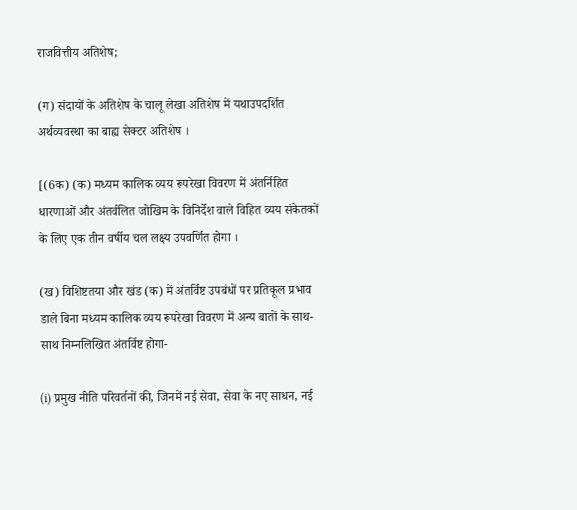राजवित्तीय अतिशेष;

(ग) संदायों के अतिशेष के चालू लेखा अतिशेष में यथाउपदर्शित अर्थव्यवस्था का बाह्य सेक्टर अतिशेष ।

[(6क) (क) मध्यम कालिक व्यय रूपरेखा विवरण में अंतर्निहित धारणाओं और अंतर्वलित जोखिम के विनिर्देश वाले विहित व्यय संकेतकों के लिए एक तीन वर्षीय चल लक्ष्य उपवर्णित होगा ।

(ख) विशिष्टतया और खंड (क) में अंतर्विष्ट उपबंधों पर प्रतिकूल प्रभाव डाले बिना मध्यम कालिक व्यय रूपरेखा विवरण में अन्य बातों के साथ-साथ निम्नलिखित अंतर्विष्ट होगा-

(i) प्रमुख नीति परिवर्तनों की, जिनमें नई सेवा, सेवा के नए साधन, नई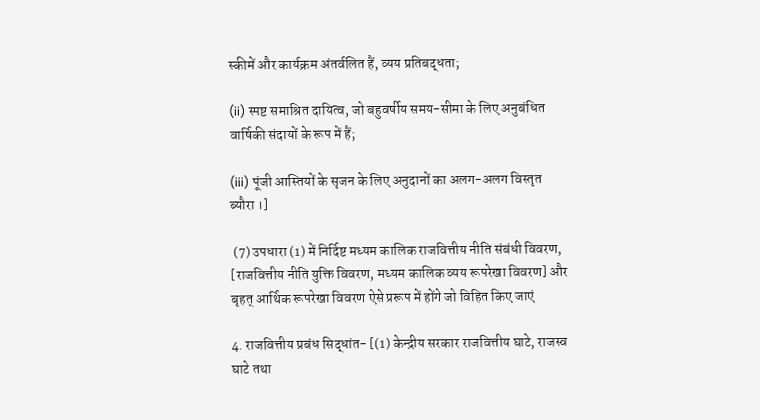स्कीमें और कार्यक्रम अंतर्वलित हैं, व्यय प्रतिबद्धता;

(ii) स्पष्ट समाश्रित दायित्व, जो बहुवर्षीय समय-सीमा के लिए अनुबंधित वार्षिकी संदायों के रूप में हैं;

(iii) पूंजी आस्तियों के सृजन के लिए अनुदानों का अलग-अलग विस्तृत ब्यौरा ।]

 (7) उपधारा (1) में निर्दिष्ट मध्यम कालिक राजवित्तीय नीति संबंधी विवरण, [राजवित्तीय नीति युक्ति विवरण, मध्यम कालिक व्यय रूपरेखा विवरण] और बृहत् आर्थिक रूपरेखा विवरण ऐसे प्ररूप में होंगे जो विहित किए जाएं

4. राजवित्तीय प्रबंध सिद्धांत- [(1) केन्द्रीय सरकार राजवित्तीय घाटे, राजस्व घाटे तथा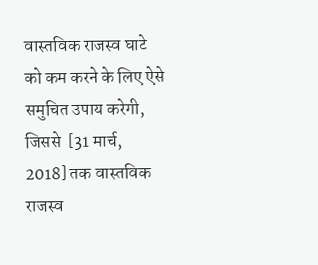वास्तविक राजस्व घाटे को कम करने के लिए ऐसे समुचित उपाय करेगी, जिससे  [31 मार्च, 2018] तक वास्तविक राजस्व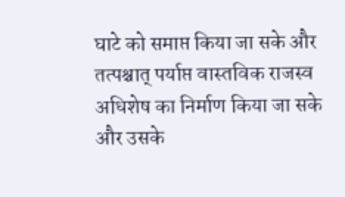घाटे को समाप्त किया जा सके और तत्पश्चात् पर्याप्त वास्तविक राजस्व अधिशेष का निर्माण किया जा सके और उसके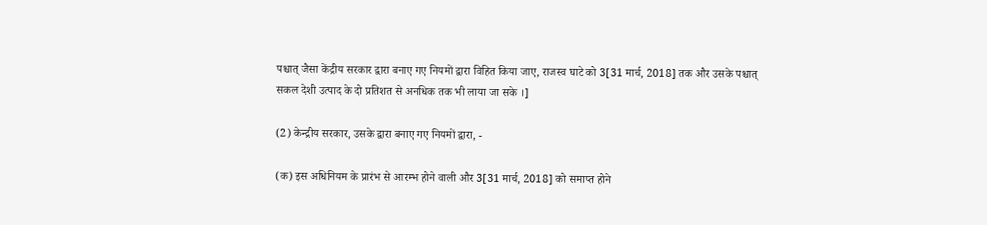पश्चात् जैसा केंद्रीय सरकार द्वारा बनाए गए नियमों द्वारा विहित किया जाए, राजस्व घाटे को 3[31 मार्च, 2018] तक और उसके पश्चात् सकल देशी उत्पाद के दो प्रतिशत से अनधिक तक भी लाया जा सके ।]

(2) केन्द्रीय सरकार, उसके द्वारा बनाए गए नियमों द्वारा, -

(क) इस अधिनियम के प्रारंभ से आरम्भ होने वाली और 3[31 मार्च, 2018] को समाप्त होने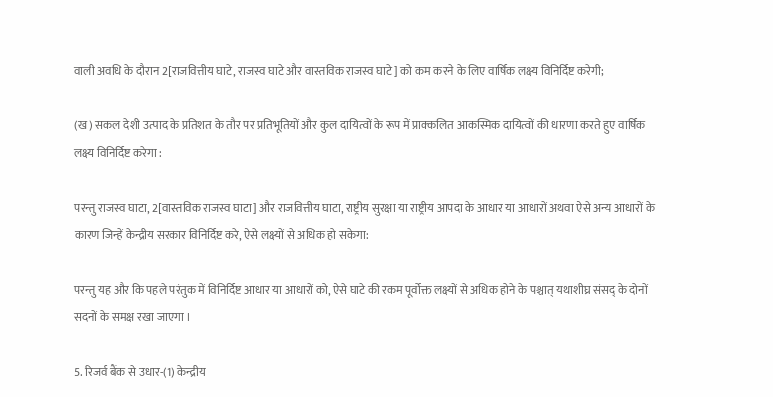वाली अवधि के दौरान 2[राजवित्तीय घाटे, राजस्व घाटे और वास्तविक राजस्व घाटे] को कम करने के लिए वार्षिक लक्ष्य विनिर्दिष्ट करेगी;

(ख) सकल देशी उत्पाद के प्रतिशत के तौर पर प्रतिभूतियों और कुल दायित्वों के रूप में प्राक्कलित आकस्मिक दायित्वों की धारणा करते हुए वार्षिक लक्ष्य विनिर्दिष्ट करेगा :

परन्तु राजस्व घाटा, 2[वास्तविक राजस्व घाटा] और राजवित्तीय घाटा, राष्ट्रीय सुरक्षा या राष्ट्रीय आपदा के आधार या आधारों अथवा ऐसे अन्य आधारों के कारण जिन्हें केन्द्रीय सरकार विनिर्दिष्ट करे, ऐसे लक्ष्यों से अधिक हो सकेगा:

परन्तु यह और कि पहले परंतुक में विनिर्दिष्ट आधार या आधारों को, ऐसे घाटे की रकम पूर्वोक्त लक्ष्यों से अधिक होने के पश्चात् यथाशीघ्र संसद् के दोनों सदनों के समक्ष रखा जाएगा ।

5. रिजर्व बैंक से उधार-(1) केन्द्रीय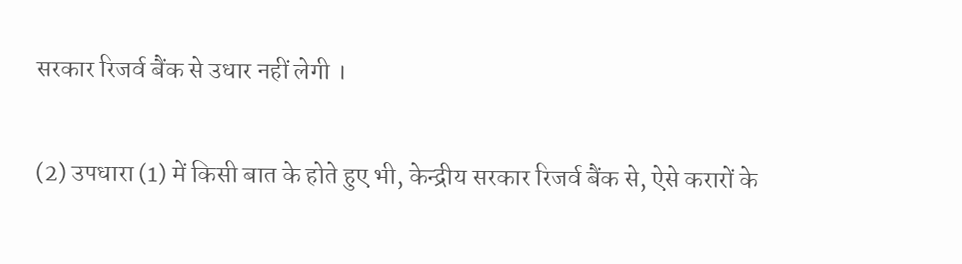सरकार रिजर्व बैंक से उधार नहीं लेगी ।

(2) उपधारा (1) में किसी बात के होते हुए भी, केन्द्रीय सरकार रिजर्व बैंक से, ऐसे करारों के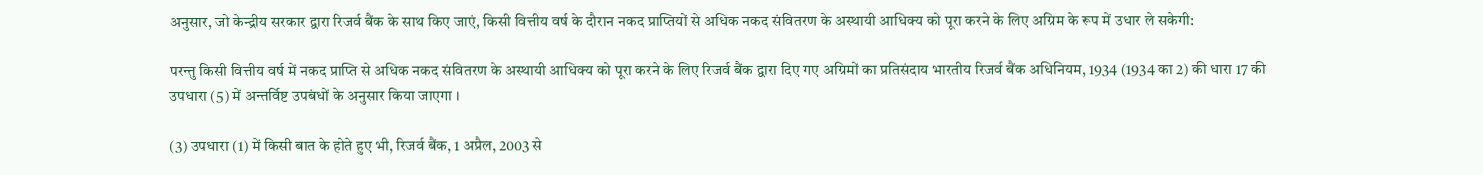अनुसार, जो केन्द्रीय सरकार द्वारा रिजर्व बैंक के साथ किए जाएं, किसी वित्तीय वर्ष के दौरान नकद प्राप्तियों से अधिक नकद संवितरण के अस्थायी आधिक्य को पूरा करने के लिए अग्रिम के रूप में उधार ले सकेगी:

परन्तु किसी वित्तीय वर्ष में नकद प्राप्ति से अधिक नकद संवितरण के अस्थायी आधिक्य को पूरा करने के लिए रिजर्व बैंक द्वारा दिए गए अग्रिमों का प्रतिसंदाय भारतीय रिजर्व बैंक अधिनियम, 1934 (1934 का 2) की धारा 17 की उपधारा (5) में अन्तर्विष्ट उपबंधों के अनुसार किया जाएगा ।

(3) उपधारा (1) में किसी बात के होते हुए भी, रिजर्व बैंक, 1 अप्रैल, 2003 से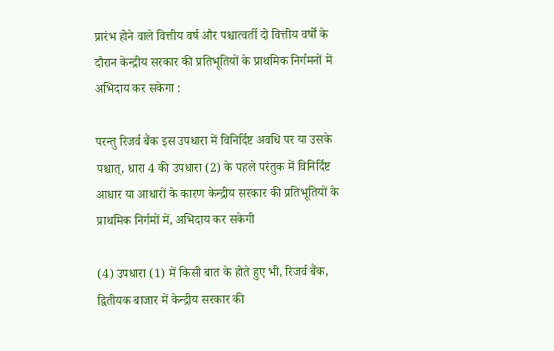प्रारंभ होने वाले वित्तीय वर्ष और पश्चात्वर्ती दो वित्तीय वर्षों के दौरान केन्द्रीय सरकार की प्रतिभूतियों के प्राथमिक निर्गमनों में अभिदाय कर सकेगा :

परन्तु रिजर्व बैंक इस उपधारा में विनिर्दिष्ट अवधि पर या उसके पश्चात्, धारा 4 की उपधारा (2) के पहले परंतुक में विनिर्दिष्ट आधार या आधारों के कारण केन्द्रीय सरकार की प्रतिभूतियों के प्राथमिक निर्गमों में, अभिदाय कर सकेगी

(4) उपधारा (1) में किसी बात के होते हुए भी, रिजर्व बैंक, द्वितीयक बाजार में केन्द्रीय सरकार की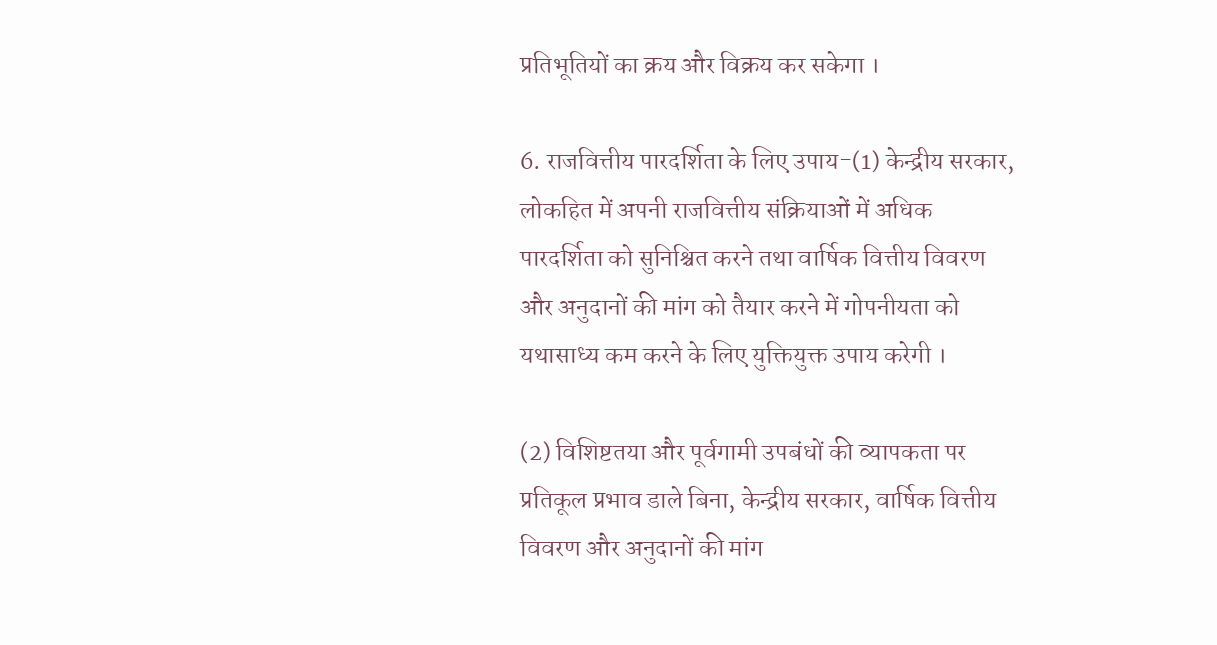प्रतिभूतियों का क्रय और विक्रय कर सकेगा ।

6. राजवित्तीय पारदर्शिता के लिए उपाय-(1) केन्द्रीय सरकार, लोकहित में अपनी राजवित्तीय संक्रियाओं में अधिक पारदर्शिता को सुनिश्चित करने तथा वार्षिक वित्तीय विवरण और अनुदानों की मांग को तैयार करने में गोपनीयता को यथासाध्य कम करने के लिए युक्तियुक्त उपाय करेगी ।

(2) विशिष्टतया और पूर्वगामी उपबंधों की व्यापकता पर प्रतिकूल प्रभाव डाले बिना, केन्द्रीय सरकार, वार्षिक वित्तीय विवरण और अनुदानों की मांग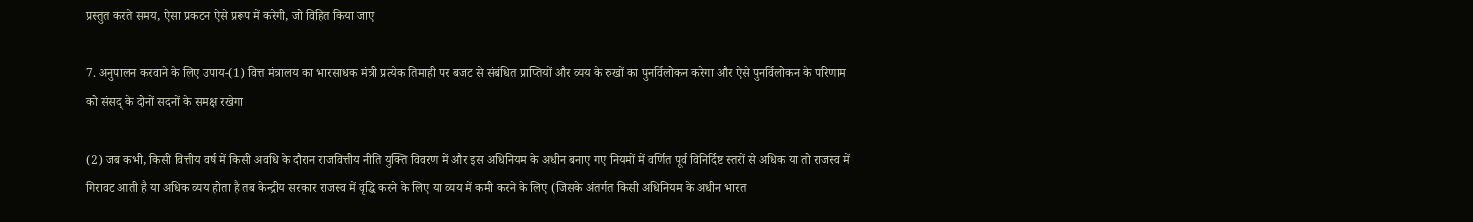प्रस्तुत करते समय, ऐसा प्रकटन ऐसे प्ररूप में करेगी, जो विहित किया जाए

7. अनुपालन करवाने के लिए उपाय-(1) वित्त मंत्रालय का भारसाधक मंत्री प्रत्येक तिमाही पर बजट से संबंधित प्राप्तियों और व्यय के रुखों का पुनर्विलोकन करेगा और ऐसे पुनर्विलोकन के परिणाम को संसद् के दोनों सदनों के समक्ष रखेगा

(2) जब कभी, किसी वित्तीय वर्ष में किसी अवधि के दौरान राजवित्तीय नीति युक्ति विवरण में और इस अधिनियम के अधीन बनाए गए नियमों में वर्णित पूर्व विनिर्दिष्ट स्तरों से अधिक या तो राजस्व में गिरावट आती है या अधिक व्यय होता है तब केन्द्रीय सरकार राजस्व में वृद्धि करने के लिए या व्यय में कमी करने के लिए (जिसके अंतर्गत किसी अधिनियम के अधीन भारत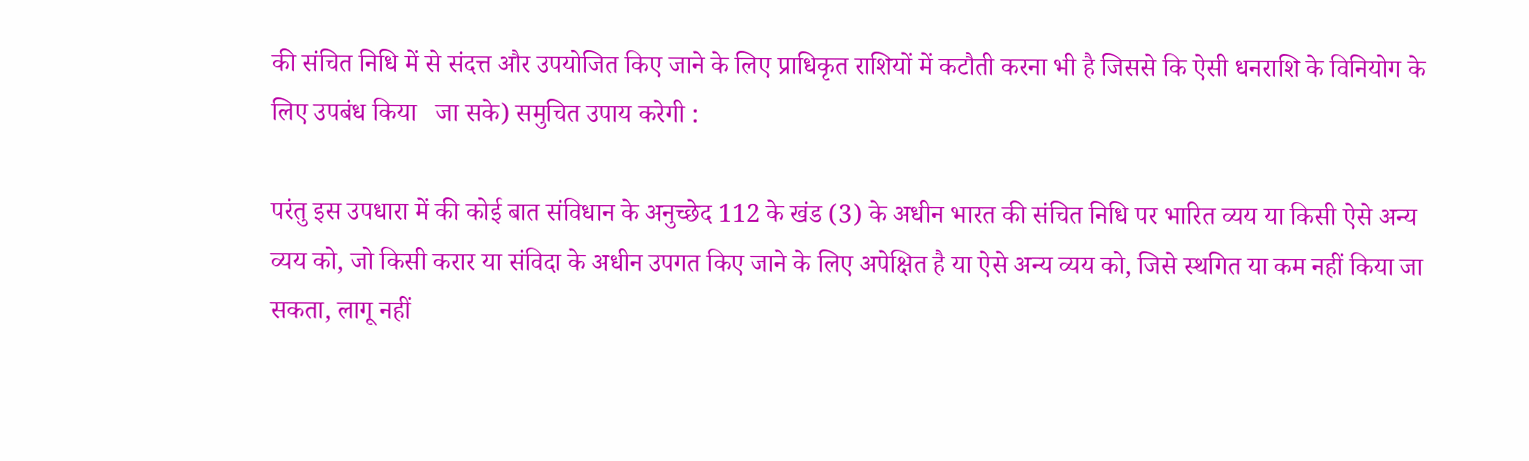की संचित निधि में से संदत्त और उपयोजित किए जाने के लिए प्राधिकृत राशियों में कटौती करना भी है जिससे कि ऐसी धनराशि के विनियोग के लिए उपबंध किया   जा सके) समुचित उपाय करेगी :

परंतु इस उपधारा में की कोई बात संविधान के अनुच्छेद 112 के खंड (3) के अधीन भारत की संचित निधि पर भारित व्यय या किसी ऐसे अन्य व्यय को, जो किसी करार या संविदा के अधीन उपगत किए जाने के लिए अपेक्षित है या ऐसे अन्य व्यय को, जिसे स्थगित या कम नहीं किया जा सकता, लागू नहीं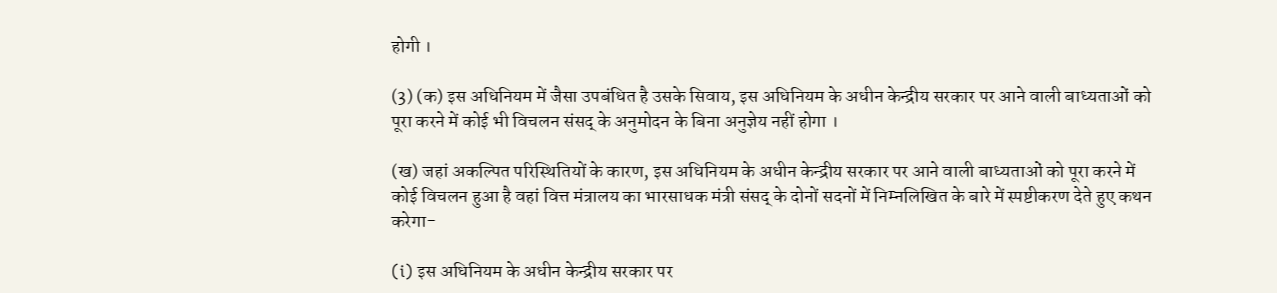होगी ।

(3) (क) इस अधिनियम में जैसा उपबंधित है उसके सिवाय, इस अधिनियम के अधीन केन्द्रीय सरकार पर आने वाली बाध्यताओं को पूरा करने में कोई भी विचलन संसद् के अनुमोदन के बिना अनुज्ञेय नहीं होगा ।

(ख) जहां अकल्पित परिस्थितियों के कारण, इस अधिनियम के अधीन केन्द्रीय सरकार पर आने वाली बाध्यताओं को पूरा करने में कोई विचलन हुआ है वहां वित्त मंत्रालय का भारसाधक मंत्री संसद् के दोनों सदनों में निम्नलिखित के बारे में स्पष्टीकरण देते हुए कथन करेगा-

(i) इस अधिनियम के अधीन केन्द्रीय सरकार पर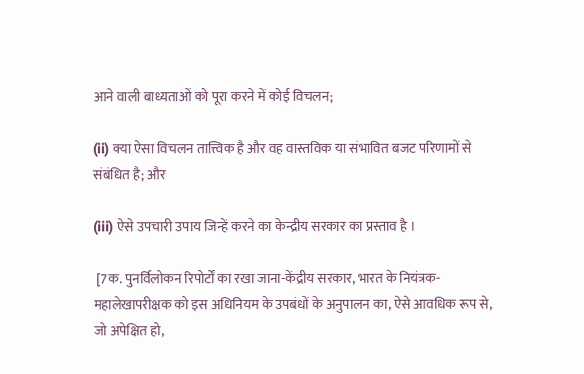आने वाली बाध्यताओं को पूरा करने में कोई विचलन;

(ii) क्या ऐसा विचलन तात्त्विक है और वह वास्तविक या संभावित बजट परिणामों से संबंधित है; और

(iii) ऐसे उपचारी उपाय जिन्हें करने का केन्द्रीय सरकार का प्रस्ताव है ।

 [7क. पुनर्विलोकन रिपोर्टों का रखा जाना-केंद्रीय सरकार, भारत के नियंत्रक-महालेखापरीक्षक को इस अधिनियम के उपबंधों के अनुपालन का, ऐसे आवधिक रूप से, जो अपेक्षित हो,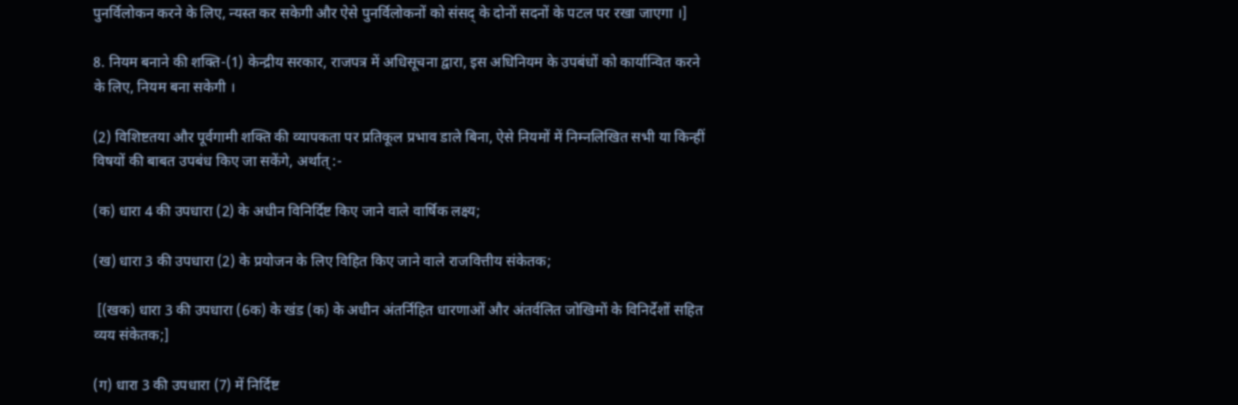पुनर्विलोकन करने के लिए, न्यस्त कर सकेगी और ऐसे पुनर्विलोकनों को संसद् के दोनों सदनों के पटल पर रखा जाएगा ।]

8. नियम बनाने की शक्ति-(1) केन्द्रीय सरकार, राजपत्र में अधिसूचना द्वारा, इस अधिनियम के उपबंधों को कार्यान्वित करने के लिए, नियम बना सकेगी ।

(2) विशिष्टतया और पूर्वगामी शक्ति की व्यापकता पर प्रतिकूल प्रभाव डाले बिना, ऐसे नियमों में निम्नलिखित सभी या किन्हीं विषयों की बाबत उपबंध किए जा सकेंगे, अर्थात् :-

(क) धारा 4 की उपधारा (2) के अधीन विनिर्दिष्ट किए जाने वाले वार्षिक लक्ष्य;

(ख) धारा 3 की उपधारा (2) के प्रयोजन के लिए विहित किए जाने वाले राजवित्तीय संकेतक;

 [(खक) धारा 3 की उपधारा (6क) के खंड (क) के अधीन अंतर्निहित धारणाओं और अंतर्वलित जोखिमों के विनिर्देशों सहित व्यय संकेतक;]

(ग) धारा 3 की उपधारा (7) में निर्दिष्ट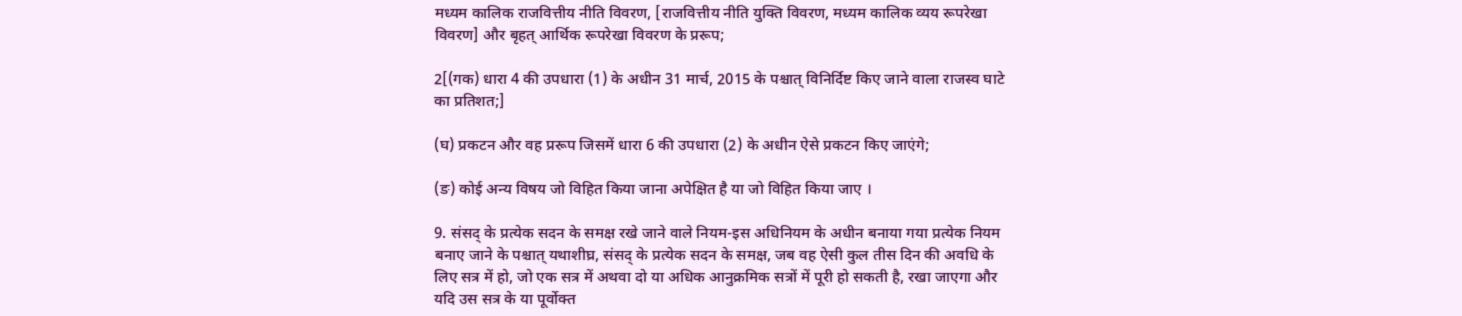मध्यम कालिक राजवित्तीय नीति विवरण, [राजवित्तीय नीति युक्ति विवरण, मध्यम कालिक व्यय रूपरेखा विवरण] और बृहत् आर्थिक रूपरेखा विवरण के प्ररूप;

2[(गक) धारा 4 की उपधारा (1) के अधीन 31 मार्च, 2015 के पश्चात् विनिर्दिष्ट किए जाने वाला राजस्व घाटे का प्रतिशत;]

(घ) प्रकटन और वह प्ररूप जिसमें धारा 6 की उपधारा (2) के अधीन ऐसे प्रकटन किए जाएंगे;

(ङ) कोई अन्य विषय जो विहित किया जाना अपेक्षित है या जो विहित किया जाए ।

9. संसद् के प्रत्येक सदन के समक्ष रखे जाने वाले नियम-इस अधिनियम के अधीन बनाया गया प्रत्येक नियम बनाए जाने के पश्चात् यथाशीघ्र, संसद् के प्रत्येक सदन के समक्ष, जब वह ऐसी कुल तीस दिन की अवधि के लिए सत्र में हो, जो एक सत्र में अथवा दो या अधिक आनुक्रमिक सत्रों में पूरी हो सकती है, रखा जाएगा और यदि उस सत्र के या पूर्वोक्त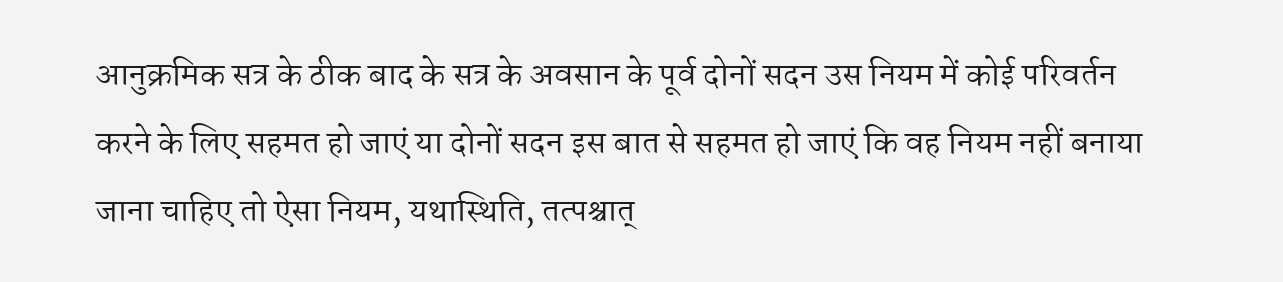आनुक्रमिक सत्र के ठीक बाद के सत्र के अवसान के पूर्व दोनों सदन उस नियम में कोई परिवर्तन करने के लिए सहमत हो जाएं या दोनों सदन इस बात से सहमत हो जाएं कि वह नियम नहीं बनाया जाना चाहिए तो ऐसा नियम, यथास्थिति, तत्पश्चात्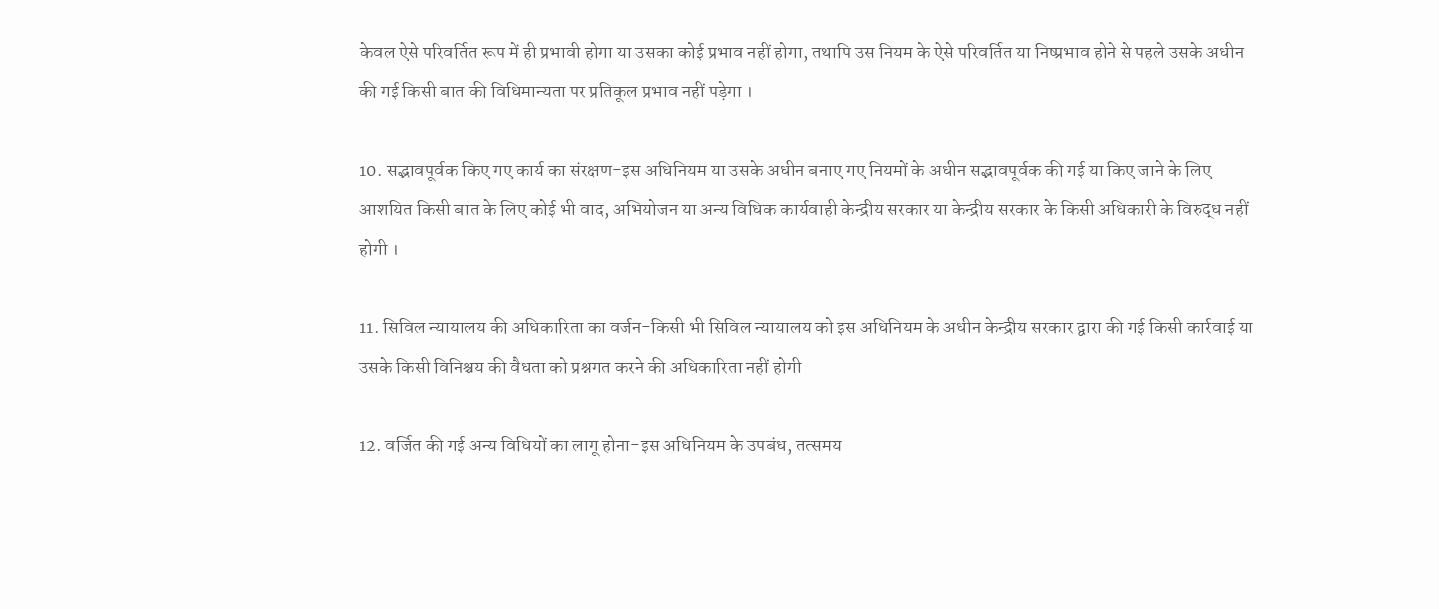केवल ऐसे परिवर्तित रूप में ही प्रभावी होगा या उसका कोई प्रभाव नहीं होगा, तथापि उस नियम के ऐसे परिवर्तित या निष्प्रभाव होने से पहले उसके अधीन की गई किसी बात की विधिमान्यता पर प्रतिकूल प्रभाव नहीं पड़ेगा ।

10. सद्भावपूर्वक किए गए कार्य का संरक्षण-इस अधिनियम या उसके अधीन बनाए गए नियमों के अधीन सद्भावपूर्वक की गई या किए जाने के लिए आशयित किसी बात के लिए कोई भी वाद, अभियोजन या अन्य विधिक कार्यवाही केन्द्रीय सरकार या केन्द्रीय सरकार के किसी अधिकारी के विरुद्ध नहीं होगी ।

11. सिविल न्यायालय की अधिकारिता का वर्जन-किसी भी सिविल न्यायालय को इस अधिनियम के अधीन केन्द्रीय सरकार द्वारा की गई किसी कार्रवाई या उसके किसी विनिश्चय की वैधता को प्रश्नगत करने की अधिकारिता नहीं होगी

12. वर्जित की गई अन्य विधियों का लागू होना-इस अधिनियम के उपबंध, तत्समय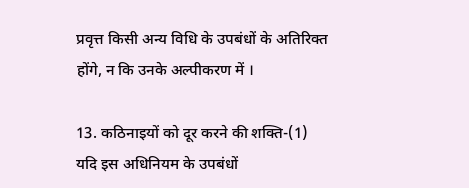प्रवृत्त किसी अन्य विधि के उपबंधों के अतिरिक्त होंगे, न कि उनके अल्पीकरण में ।

13. कठिनाइयों को दूर करने की शक्ति-(1) यदि इस अधिनियम के उपबंधों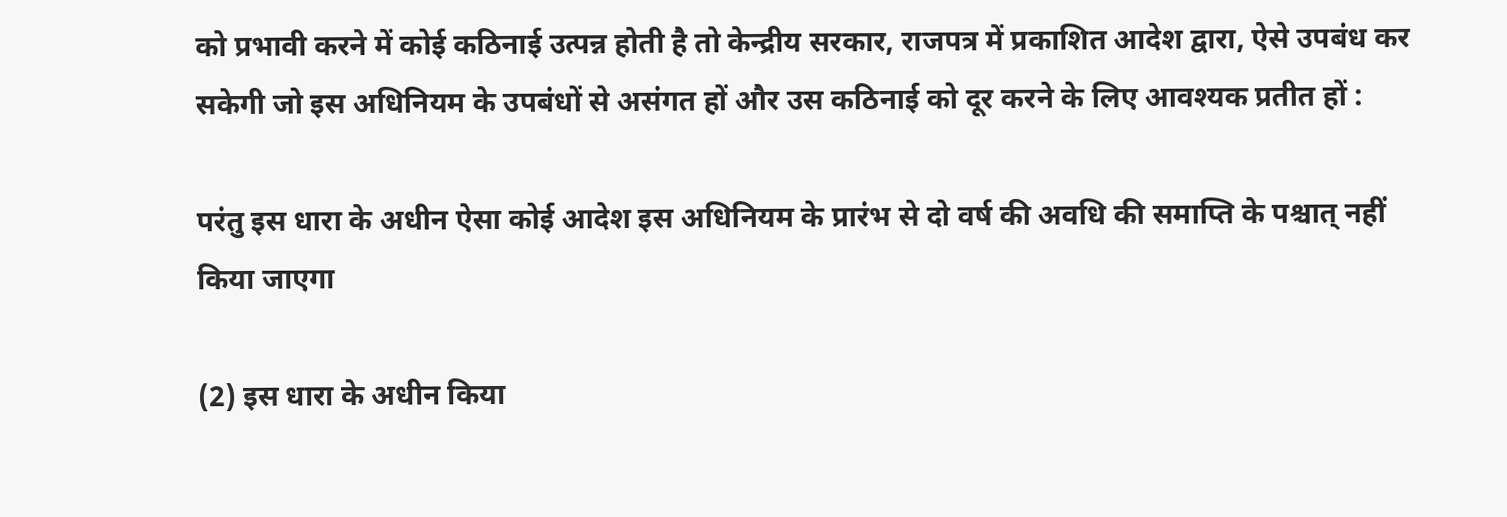को प्रभावी करने में कोई कठिनाई उत्पन्न होती है तो केन्द्रीय सरकार, राजपत्र में प्रकाशित आदेश द्वारा, ऐसे उपबंध कर सकेगी जो इस अधिनियम के उपबंधों से असंगत हों और उस कठिनाई को दूर करने के लिए आवश्यक प्रतीत हों :

परंतु इस धारा के अधीन ऐसा कोई आदेश इस अधिनियम के प्रारंभ से दो वर्ष की अवधि की समाप्ति के पश्चात् नहीं किया जाएगा

(2) इस धारा के अधीन किया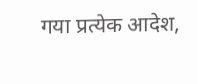गया प्रत्येक आदेश,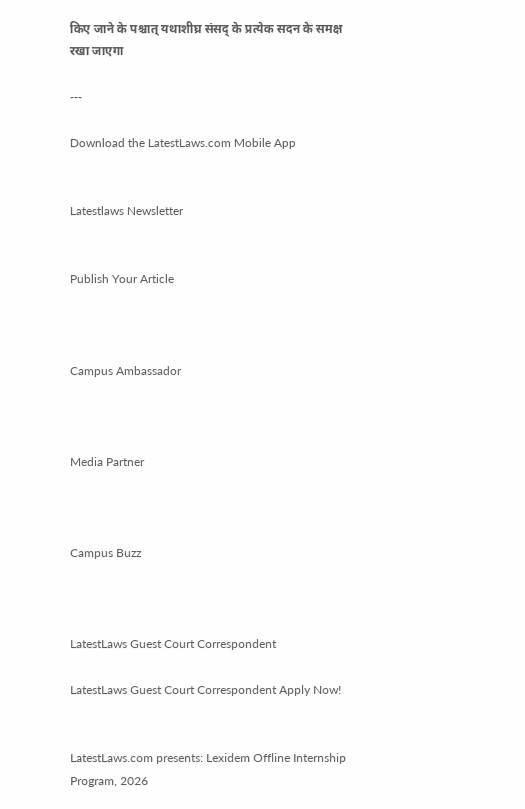किए जाने के पश्चात् यथाशीघ्र संसद् के प्रत्येक सदन के समक्ष रखा जाएगा

---

Download the LatestLaws.com Mobile App


Latestlaws Newsletter


Publish Your Article



Campus Ambassador



Media Partner



Campus Buzz



LatestLaws Guest Court Correspondent

LatestLaws Guest Court Correspondent Apply Now!


LatestLaws.com presents: Lexidem Offline Internship Program, 2026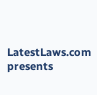LatestLaws.com presents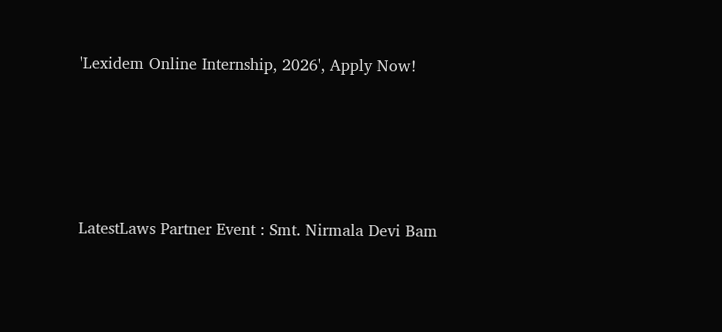'Lexidem Online Internship, 2026', Apply Now!





LatestLaws Partner Event : Smt. Nirmala Devi Bam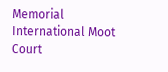Memorial International Moot Court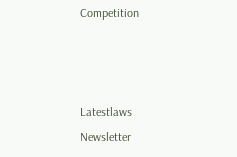Competition



Latestlaws Newsletter